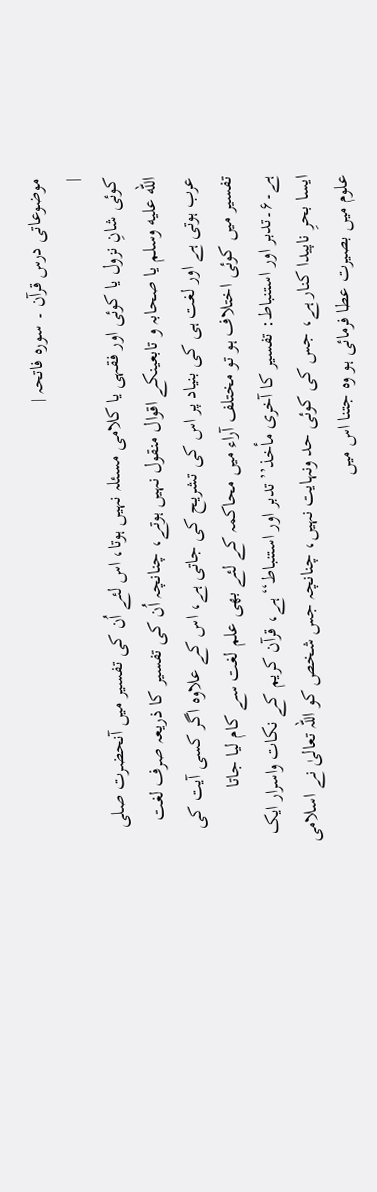موضوعاتی درس قرآن ۔ سورہ فاتحہ |
|
کوئی شانِ نزول یا کوئی اور فقہی یا کلامی مسئلہ نہیں ہوتا، اس لئے اُن کی تفسیر میں آنحضرت صلى الله عليه وسلم یا صحابہ و تابعینکے اقوال منقول نہیں ہوتے، چنانچہ اُن کی تفسیر کا ذریعہ صرف لغت عرب ہوتی ہے اور لغت ہی کی بنیاد پر اس کی تشریح کی جاتی ہے، اس کے علاوہ اگر کسی آیت کی تفسیر میں کوئی اختلاف ہو تو مختلف آراء میں محاکمہ کے لئے بھی علم لغت سے کام لیا جاتا ہے۔۶۔تدبر اور استنباط: تفسیر کا آخری مأخذ’’تدبر اور استنباط‘‘ہے، قرآن کریم کے نکات واسرار ایک ایسا بحرِ ناپیدا کنار ہے، جس کی کوئی حد ونہایت نہیں، چنانچہ جس شخص کو اللہ تعالیٰ نے اسلامی علوم میں بصیرت عطا فرمائی ہو وہ جتنا اس میں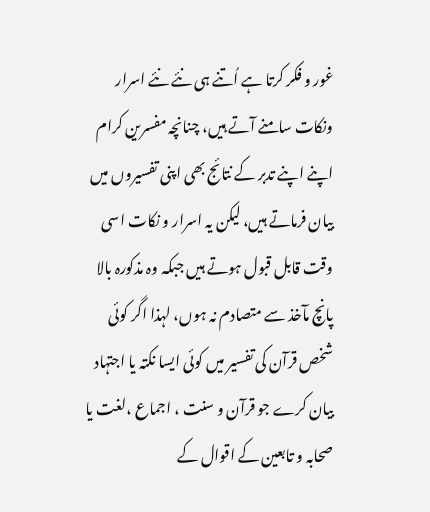غور و فکر کرتا ہے اُتنے ہی نئے نئے اسرار ونکات سامنے آتے ہیں، چنانچہ مفسرین کرام اپنے اپنے تدبر کے نتائج بھی اپنی تفسیروں میں بیان فرماتے ہیں، لیکن یہ اسرار و نکات اسی وقت قابل قبول ہوتے ہیں جبکہ وہ مذکورہ بالا پانچ مآخذ سے متصادم نہ ہوں، لہذا اگر کوئی شخص قرآن کی تفسیر میں کوئی ایسا نکتہ یا اجتہاد بیان کرے جو قرآن و سنت ، اجماع ،لغت یا صحابہ و تابعین کے اقوال کے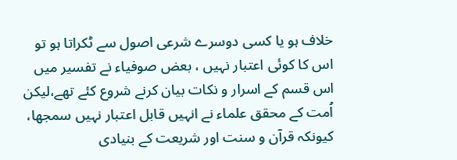خلاف ہو یا کسی دوسرے شرعی اصول سے ٹکراتا ہو تو اس کا کوئی اعتبار نہیں ، بعض صوفیاء نے تفسیر میں اس قسم کے اسرار و نکات بیان کرنے شروع کئے تھے،لیکن اُمت کے محقق علماء نے انہیں قابل اعتبار نہیں سمجھا، کیونکہ قرآن و سنت اور شریعت کے بنیادی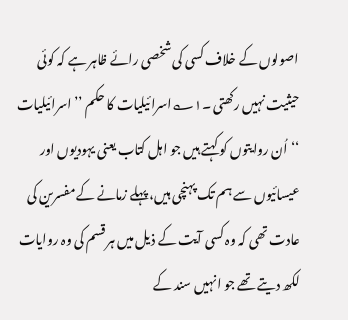اصولوں کے خلاف کسی کی شخصی رائے ظاہر ہے کہ کوئی حیثیت نہیں رکھتی ۔۱؎اسرائیلیات کا حکم ’’اسرائیلیات ‘‘اُن روایتوں کو کہتے ہیں جو اہل کتاب یعنی یہودیوں اور عیسائیوں سے ہم تک پہنچی ہیں، پہلے زمانے کے مفسرین کی عادت تھی کہ وہ کسی آیت کے ذیل میں ہر قسم کی وہ روایات لکھ دیتے تھے جو انہیں سند کے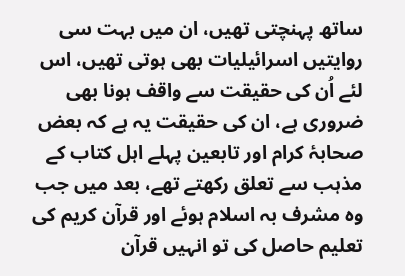ساتھ پہنچتی تھیں، ان میں بہت سی روایتیں اسرائیلیات بھی ہوتی تھیں، اس لئے اُن کی حقیقت سے واقف ہونا بھی ضروری ہے، ان کی حقیقت یہ ہے کہ بعض صحابۂ کرام اور تابعین پہلے اہل کتاب کے مذہب سے تعلق رکھتے تھے، بعد میں جب وہ مشرف بہ اسلام ہوئے اور قرآن کریم کی تعلیم حاصل کی تو انہیں قرآن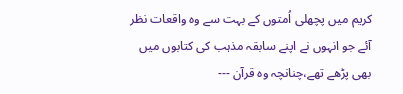کریم میں پچھلی اُمتوں کے بہت سے وہ واقعات نظر آئے جو انہوں نے اپنے سابقہ مذہب کی کتابوں میں بھی پڑھے تھے،چنانچہ وہ قرآن ---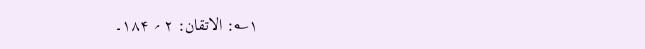۱؎: الاتقان: ۲ ؍ ۱۸۴۔